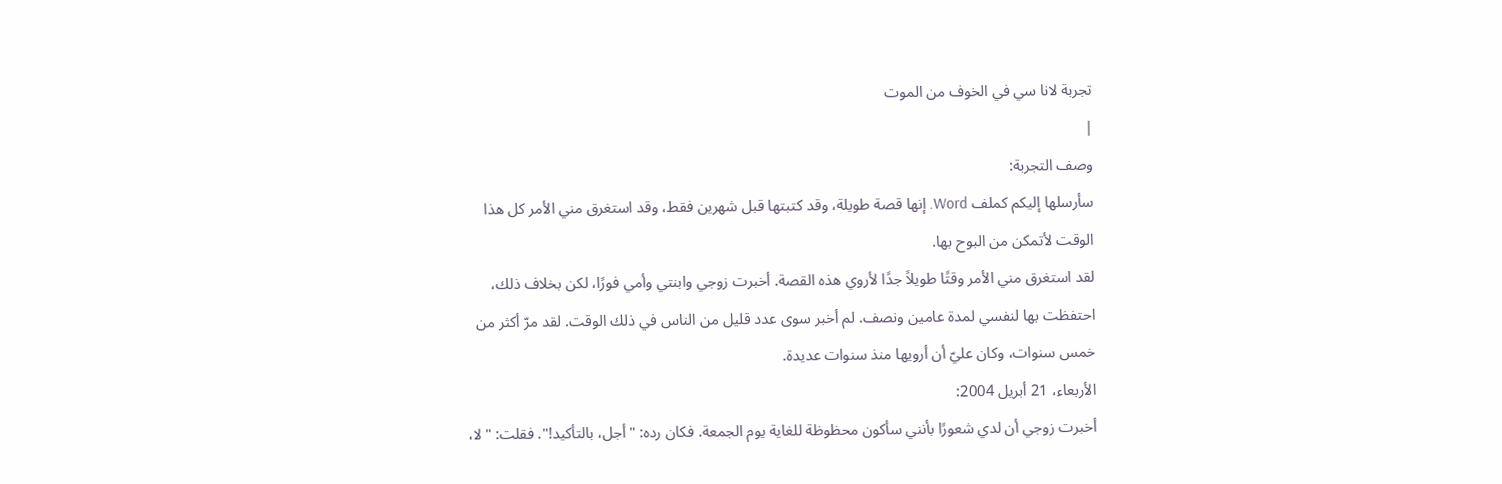تجربة لانا سي في الخوف من الموت
|
وصف التجربة:
سأرسلها إليكم كملف Word. إنها قصة طويلة، وقد كتبتها قبل شهرين فقط، وقد استغرق مني الأمر كل هذا الوقت لأتمكن من البوح بها.
لقد استغرق مني الأمر وقتًا طويلاً جدًا لأروي هذه القصة. أخبرت زوجي وابنتي وأمي فورًا، لكن بخلاف ذلك، احتفظت بها لنفسي لمدة عامين ونصف. لم أخبر سوى عدد قليل من الناس في ذلك الوقت. لقد مرّ أكثر من خمس سنوات، وكان عليّ أن أرويها منذ سنوات عديدة.
الأربعاء، 21 أبريل 2004:
أخبرت زوجي أن لدي شعورًا بأنني سأكون محظوظة للغاية يوم الجمعة. فكان رده: "أجل، بالتأكيد!". فقلت: "لا،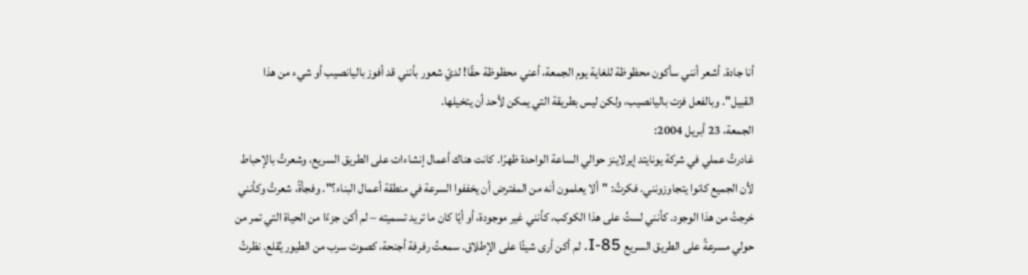أنا جادة. أشعر أنني سأكون محظوظة للغاية يوم الجمعة، أعني محظوظة حقًا! لديّ شعور بأنني قد أفوز باليانصيب أو شيء من هذا القبيل". وبالفعل فزت باليانصيب، ولكن ليس بطريقة التي يمكن لأحد أن يتخيلها.
الجمعة، 23 أبريل 2004:
غادرتُ عملي في شركة يونايتد إيرلاينز حوالي الساعة الواحدة ظهرًا. كانت هناك أعمال إنشاءات على الطريق السريع، وشعرتُ بالإحباط لأن الجميع كانوا يتجاوزونني. فكرتُ: "ألا يعلمون أنه من المفترض أن يخففوا السرعة في منطقة أعمال البناء؟". وفجأةً، شعرتُ وكأنني خرجتُ من هذا الوجود. كأنني لستُ على هذا الكوكب، كأنني غير موجودة، أو أيًا كان ما تريد تسميته – لم أكن جزءًا من الحياة التي تمر من حولي مسرعةً على الطريق السريع I-85. لم أكن أرى شيئًا على الإطلاق. سمعتُ رفرفة أجنحة، كصوت سرب من الطيور يُقلع. نظرتُ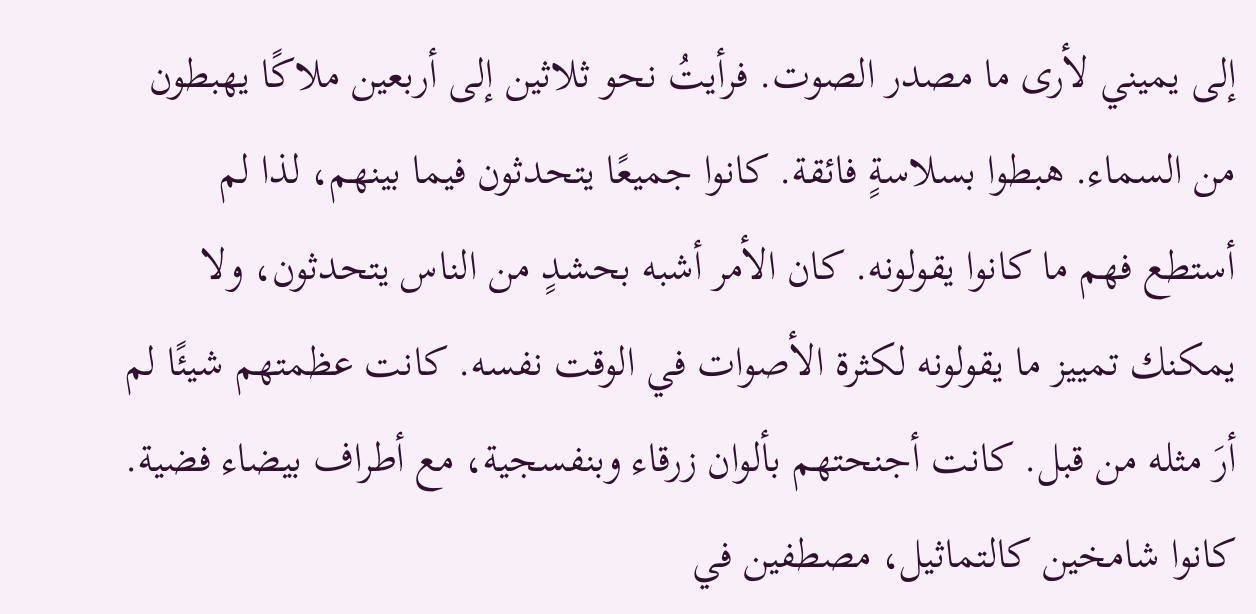إلى يميني لأرى ما مصدر الصوت. فرأيتُ نحو ثلاثين إلى أربعين ملاكًا يهبطون من السماء. هبطوا بسلاسةٍ فائقة. كانوا جميعًا يتحدثون فيما بينهم، لذا لم أستطع فهم ما كانوا يقولونه. كان الأمر أشبه بحشدٍ من الناس يتحدثون، ولا يمكنك تمييز ما يقولونه لكثرة الأصوات في الوقت نفسه. كانت عظمتهم شيئًا لم أرَ مثله من قبل. كانت أجنحتهم بألوان زرقاء وبنفسجية، مع أطراف بيضاء فضية. كانوا شامخين كالتماثيل، مصطفين في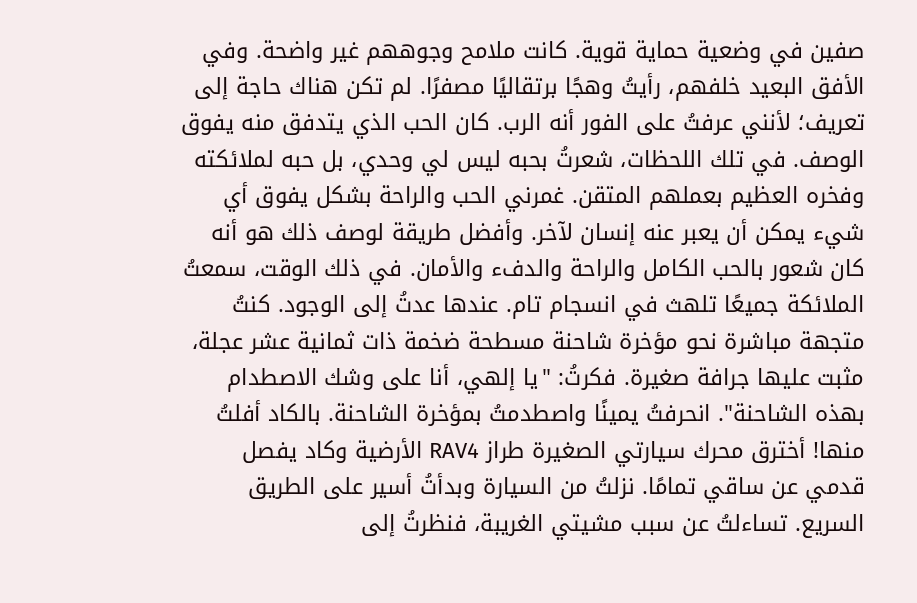صفين في وضعية حماية قوية. كانت ملامح وجوههم غير واضحة. وفي الأفق البعيد خلفهم، رأيتُ وهجًا برتقاليًا مصفرًا. لم تكن هناك حاجة إلى تعريف؛ لأنني عرفتُ على الفور أنه الرب. كان الحب الذي يتدفق منه يفوق الوصف. في تلك اللحظات، شعرتُ بحبه ليس لي وحدي، بل حبه لملائكته وفخره العظيم بعملهم المتقن. غمرني الحب والراحة بشكل يفوق أي شيء يمكن أن يعبر عنه إنسان لآخر. وأفضل طريقة لوصف ذلك هو أنه كان شعور بالحب الكامل والراحة والدفء والأمان. في ذلك الوقت، سمعتُ الملائكة جميعًا تلهث في انسجام تام. عندها عدتُ إلى الوجود. كنتُ متجهة مباشرة نحو مؤخرة شاحنة مسطحة ضخمة ذات ثمانية عشر عجلة، مثبت عليها جرافة صغيرة. فكرتُ: "يا إلهي، أنا على وشك الاصطدام بهذه الشاحنة". انحرفتُ يمينًا واصطدمتُ بمؤخرة الشاحنة. بالكاد أفلتُ منها! أخترق محرك سيارتي الصغيرة طراز RAV4 الأرضية وكاد يفصل قدمي عن ساقي تمامًا. نزلتُ من السيارة وبدأتُ أسير على الطريق السريع. تساءلتُ عن سبب مشيتي الغريبة، فنظرتُ إلى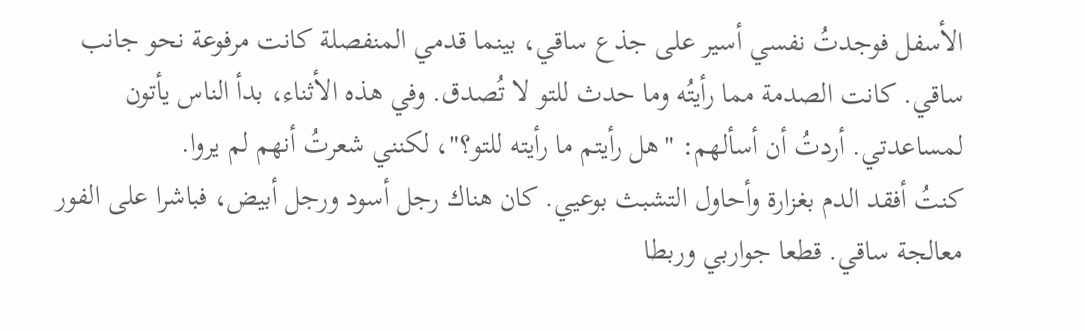الأسفل فوجدتُ نفسي أسير على جذع ساقي، بينما قدمي المنفصلة كانت مرفوعة نحو جانب ساقي. كانت الصدمة مما رأيتُه وما حدث للتو لا تُصدق. وفي هذه الأثناء، بدأ الناس يأتون لمساعدتي. أردتُ أن أسألهم: "هل رأيتم ما رأيته للتو؟"، لكنني شعرتُ أنهم لم يروا.
كنتُ أفقد الدم بغزارة وأحاول التشبث بوعيي. كان هناك رجل أسود ورجل أبيض، فباشرا على الفور معالجة ساقي. قطعا جواربي وربطا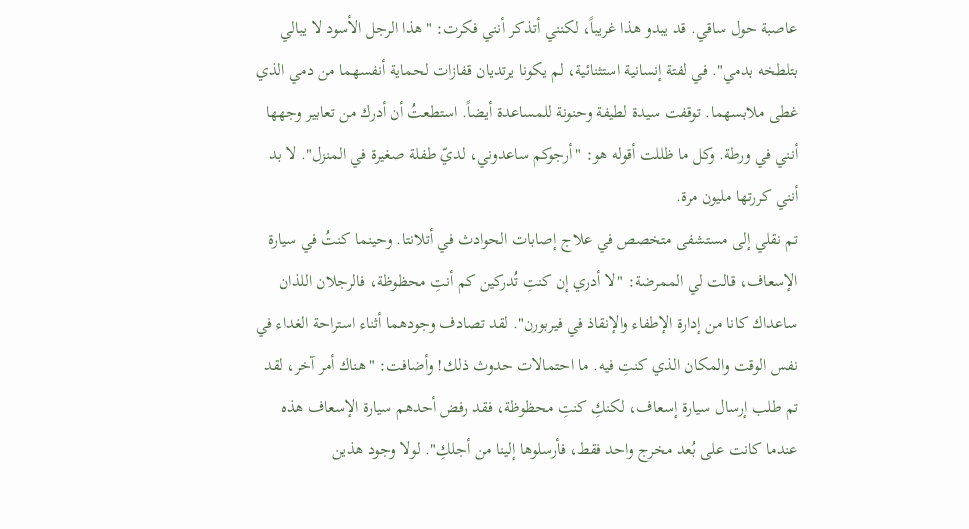عاصبة حول ساقي. قد يبدو هذا غريباً، لكنني أتذكر أنني فكرت: "هذا الرجل الأسود لا يبالي بتلطخه بدمي". في لفتة إنسانية استثنائية، لم يكونا يرتديان قفازات لحماية أنفسهما من دمي الذي غطى ملابسهما. توقفت سيدة لطيفة وحنونة للمساعدة أيضاً. استطعتُ أن أدرك من تعابير وجهها أنني في ورطة. وكل ما ظللت أقوله هو: "أرجوكم ساعدوني، لديّ طفلة صغيرة في المنزل". لا بد أنني كررتها مليون مرة.
تم نقلي إلى مستشفى متخصص في علاج إصابات الحوادث في أتلانتا. وحينما كنتُ في سيارة الإسعاف، قالت لي الممرضة: "لا أدري إن كنتِ تُدركين كم أنتِ محظوظة، فالرجلان اللذان ساعداك كانا من إدارة الإطفاء والإنقاذ في فيربورن". لقد تصادف وجودهما أثناء استراحة الغداء في نفس الوقت والمكان الذي كنتِ فيه. ما احتمالات حدوث ذلك! وأضافت: "هناك أمر آخر، لقد تم طلب إرسال سيارة إسعاف، لكنكِ كنتِ محظوظة، فقد رفض أحدهم سيارة الإسعاف هذه عندما كانت على بُعد مخرج واحد فقط، فأرسلوها إلينا من أجلكِ". لولا وجود هذين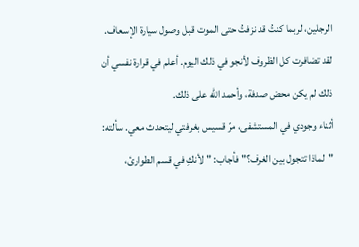الرجلين، لربما كنتُ قد نزفتُ حتى الموت قبل وصول سيارة الإسعاف. لقد تضافرت كل الظروف لأنجو في ذلك اليوم. أعلم في قرارة نفسي أن ذلك لم يكن محض صدفة، وأحمد الله على ذلك.
أثناء وجودي في المستشفى، مرّ قسيس بغرفتي ليتحدث معي. سألته: "لماذا تتجول بين الغرف؟" فأجاب: "لأنكِ في قسم الطوارئ،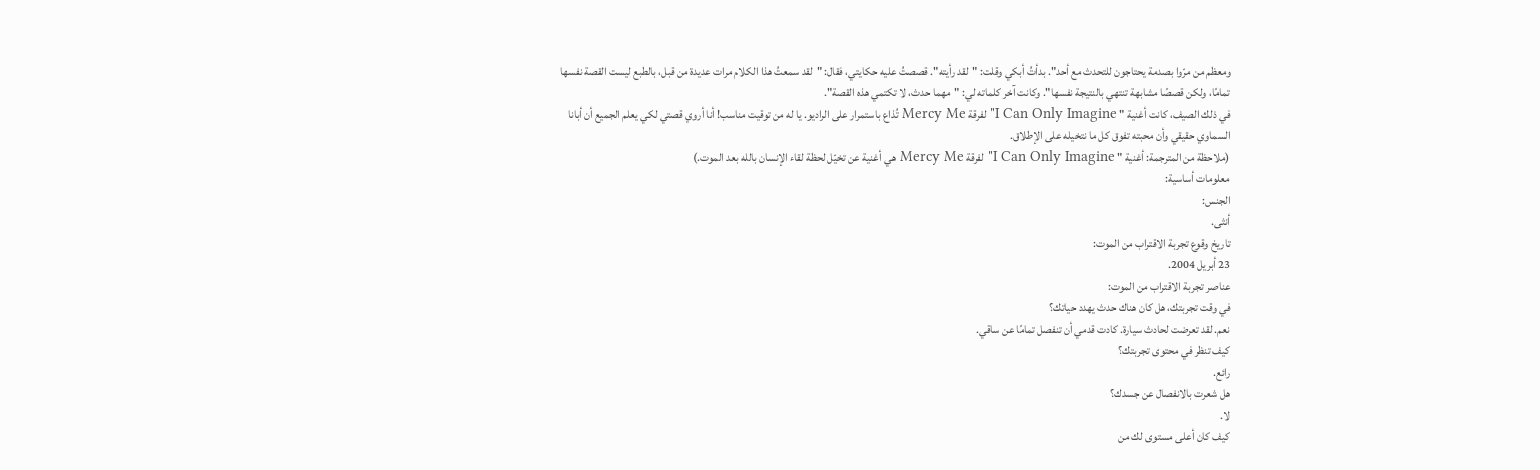ومعظم من مرّوا بصدمة يحتاجون للتحدث مع أحد". بدأتُ أبكي وقلت: "لقد رأيته". قصصتُ عليه حكايتي، فقال: "لقد سمعتُ هذا الكلام مرات عديدة من قبل، بالطبع ليست القصة نفسها تمامًا، ولكن قصصًا مشابهة تنتهي بالنتيجة نفسها". وكانت آخر كلماته لي: "مهما حدث، لا تكتمي هذه القصة".
في ذلك الصيف، كانت أغنية " I Can Only Imagine" لفرقة Mercy Me تُذاع باستمرار على الراديو. يا له من توقيت مناسب! أنا أروي قصتي لكي يعلم الجميع أن أبانا السماوي حقيقي وأن محبته تفوق كل ما نتخيله على الإطلاق.
(ملاحظة من المترجمة: أغنية " I Can Only Imagine" لفرقة Mercy Me هي أغنية عن تخيّل لحظة لقاء الإنسان بالله بعد الموت.)
معلومات أساسية:
الجنس:
أنثى.
تاريخ وقوع تجربة الاقتراب من الموت:
23 أبريل 2004.
عناصر تجربة الاقتراب من الموت:
في وقت تجربتك، هل كان هناك حدث يهدد حياتك؟
نعم. لقد تعرضت لحادث سيارة. كادت قدمي أن تنفصل تمامًا عن ساقي.
كيف تنظر في محتوى تجربتك؟
رائع.
هل شعرت بالانفصال عن جسدك؟
لا.
كيف كان أعلى مستوى لك من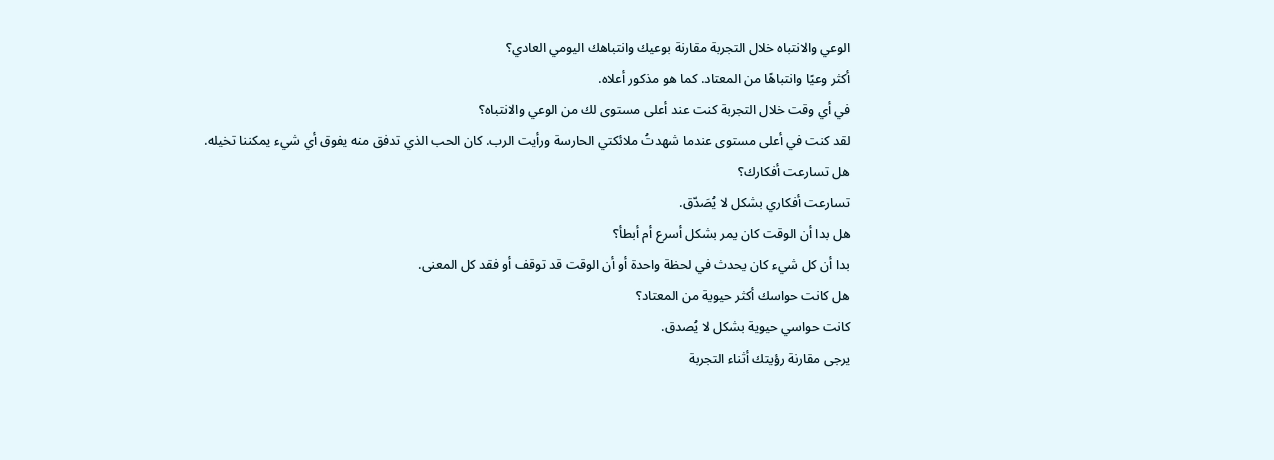الوعي والانتباه خلال التجربة مقارنة بوعيك وانتباهك اليومي العادي؟
أكثر وعيًا وانتباهًا من المعتاد. كما هو مذكور أعلاه.
في أي وقت خلال التجربة كنت عند أعلى مستوى لك من الوعي والانتباه؟
لقد كنت في أعلى مستوى عندما شهدتُ ملائكتي الحارسة ورأيت الرب. كان الحب الذي تدفق منه يفوق أي شيء يمكننا تخيله.
هل تسارعت أفكارك؟
تسارعت أفكاري بشكل لا يُصَدّق.
هل بدا أن الوقت كان يمر بشكل أسرع أم أبطأ؟
بدا أن كل شيء كان يحدث في لحظة واحدة أو أن الوقت قد توقف أو فقد كل المعنى.
هل كانت حواسك أكثر حيوية من المعتاد؟
كانت حواسي حيوية بشكل لا يُصدق.
يرجى مقارنة رؤيتك أثناء التجربة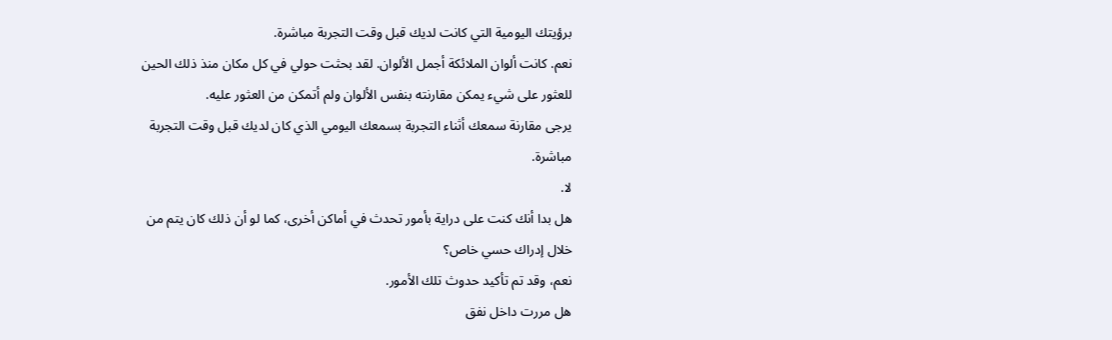برؤيتك اليومية التي كانت لديك قبل وقت التجربة مباشرة.
نعم. كانت ألوان الملائكة أجمل الألوان. لقد بحثت حولي في كل مكان منذ ذلك الحين للعثور على شيء يمكن مقارنته بنفس الألوان ولم أتمكن من العثور عليه.
يرجى مقارنة سمعك أثناء التجربة بسمعك اليومي الذي كان لديك قبل وقت التجربة مباشرة.
لا.
هل بدا أنك كنت على دراية بأمور تحدث في أماكن أخرى، كما لو أن ذلك كان يتم من خلال إدراك حسي خاص؟
نعم، وقد تم تأكيد حدوث تلك الأمور.
هل مررت داخل نفق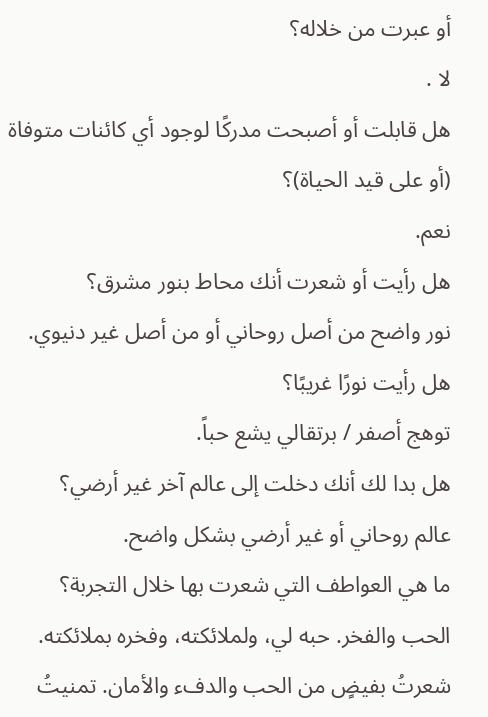أو عبرت من خلاله؟
لا .
هل قابلت أو أصبحت مدركًا لوجود أي كائنات متوفاة (أو على قيد الحياة)؟
نعم.
هل رأيت أو شعرت أنك محاط بنور مشرق؟
نور واضح من أصل روحاني أو من أصل غير دنيوي.
هل رأيت نورًا غريبًا؟
توهج أصفر / برتقالي يشع حباً.
هل بدا لك أنك دخلت إلى عالم آخر غير أرضي؟
عالم روحاني أو غير أرضي بشكل واضح.
ما هي العواطف التي شعرت بها خلال التجربة؟
الحب والفخر. حبه لي، ولملائكته، وفخره بملائكته. شعرتُ بفيضٍ من الحب والدفء والأمان. تمنيتُ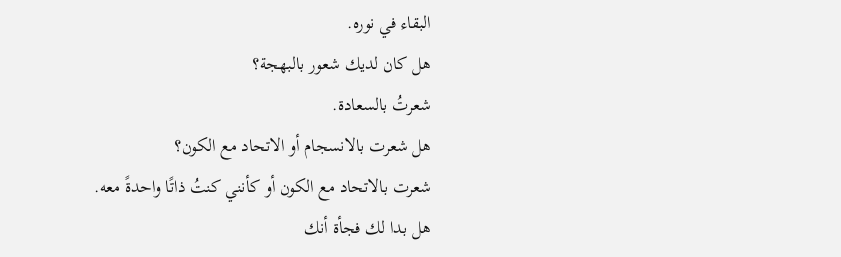البقاء في نوره.
هل كان لديك شعور بالبهجة؟
شعرتُ بالسعادة.
هل شعرت بالانسجام أو الاتحاد مع الكون؟
شعرت بالاتحاد مع الكون أو كأنني كنتُ ذاتًا واحدةً معه.
هل بدا لك فجأة أنك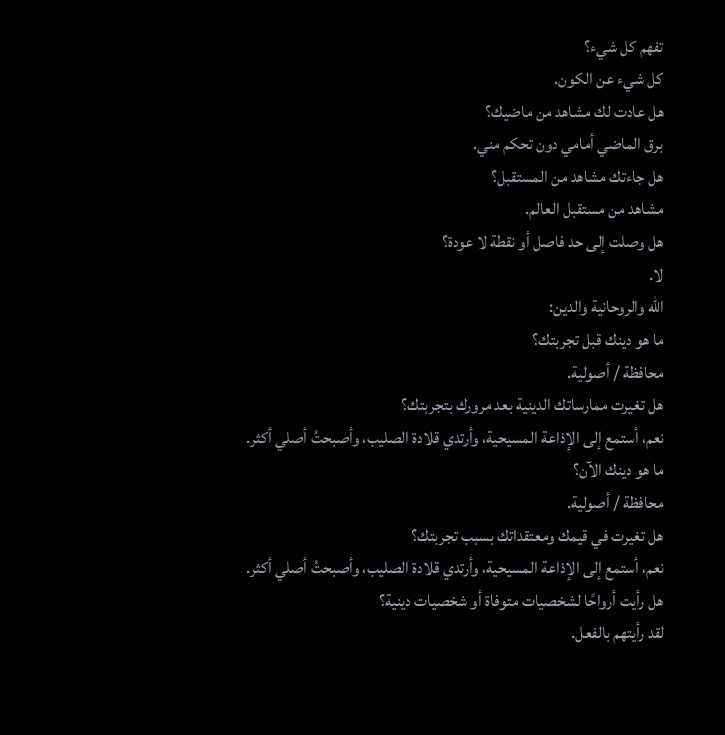تفهم كل شيء؟
كل شيء عن الكون.
هل عادت لك مشاهد من ماضيك؟
برق الماضي أمامي دون تحكم مني.
هل جاءتك مشاهد من المستقبل؟
مشاهد من مستقبل العالم.
هل وصلت إلى حد فاصل أو نقطة لا عودة؟
لا.
الله والروحانية والدين:
ما هو دينك قبل تجربتك؟
محافظة / أصولية.
هل تغيرت ممارساتك الدينية بعد مرورك بتجربتك؟
نعم، أستمع إلى الإذاعة المسيحية، وأرتدي قلادة الصليب، وأصبحتُ أصلي أكثر.
ما هو دينك الآن؟
محافظة / أصولية.
هل تغيرت في قيمك ومعتقداتك بسبب تجربتك؟
نعم، أستمع إلى الإذاعة المسيحية، وأرتدي قلادة الصليب، وأصبحتُ أصلي أكثر.
هل رأيت أرواحًا لشخصيات متوفاة أو شخصيات دينية؟
لقد رأيتهم بالفعل.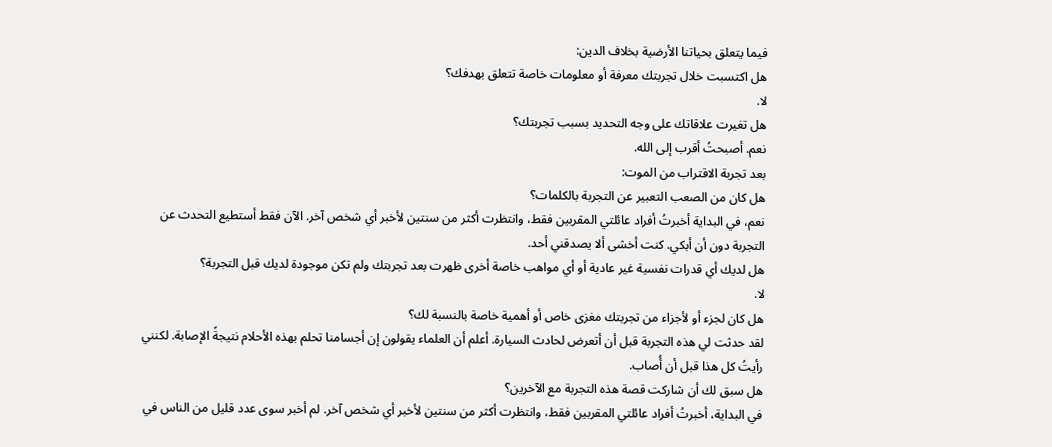فيما يتعلق بحياتنا الأرضية بخلاف الدين:
هل اكتسبت خلال تجربتك معرفة أو معلومات خاصة تتعلق بهدفك؟
لا.
هل تغيرت علاقاتك على وجه التحديد بسبب تجربتك؟
نعم. أصبحتُ أقرب إلى الله.
بعد تجربة الاقتراب من الموت:
هل كان من الصعب التعبير عن التجربة بالكلمات؟
نعم، في البداية أخبرتُ أفراد عائلتي المقربين فقط، وانتظرت أكثر من سنتين لأخبر أي شخص آخر. الآن فقط أستطيع التحدث عن التجربة دون أن أبكي. كنت أخشى ألا يصدقني أحد.
هل لديك أي قدرات نفسية غير عادية أو أي مواهب خاصة أخرى ظهرت بعد تجربتك ولم تكن موجودة لديك قبل التجربة؟
لا.
هل كان لجزء أو لأجزاء من تجربتك مغزى خاص أو أهمية خاصة بالنسبة لك؟
لقد حدثت لي هذه التجربة قبل أن أتعرض لحادث السيارة. أعلم أن العلماء يقولون إن أجسامنا تحلم بهذه الأحلام نتيجةً الإصابة. لكنني رأيتُ كل هذا قبل أن أُصاب.
هل سبق لك أن شاركت قصة هذه التجربة مع الآخرين؟
في البداية، أخبرتُ أفراد عائلتي المقربين فقط، وانتظرت أكثر من سنتين لأخبر أي شخص آخر. لم أخبر سوى عدد قليل من الناس في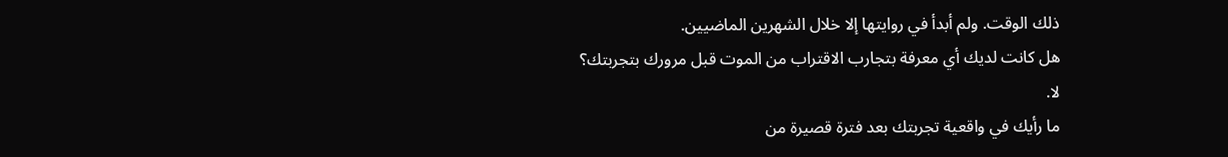ذلك الوقت. ولم أبدأ في روايتها إلا خلال الشهرين الماضيين.
هل كانت لديك أي معرفة بتجارب الاقتراب من الموت قبل مرورك بتجربتك؟
لا.
ما رأيك في واقعية تجربتك بعد فترة قصيرة من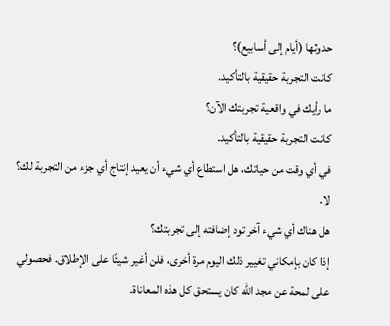حدوثها (أيام إلى أسابيع)؟
كانت التجربة حقيقية بالتأكيد.
ما رأيك في واقعية تجربتك الآن؟
كانت التجربة حقيقية بالتأكيد.
في أي وقت من حياتك، هل استطاع أي شيء أن يعيد إنتاج أي جزء من التجربة لك؟
لا.
هل هناك أي شيء آخر تود إضافته إلى تجربتك؟
إذا كان بإمكاني تغيير ذلك اليوم مرة أخرى، فلن أغير شيئًا على الإطلاق. فحصولي على لمحة عن مجد الله كان يستحق كل هذه المعاناة.